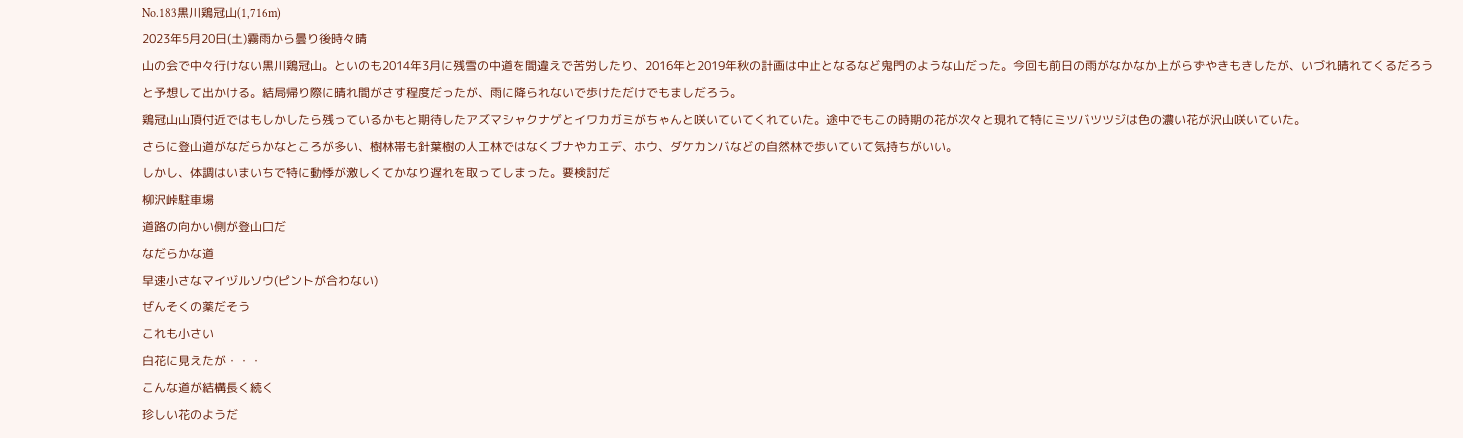No.183黒川鶏冠山(1,716m)
2023年5月20日(土)霧雨から曇り後時々晴
山の会で中々行けない黒川鶏冠山。といのも2014年3月に残雪の中道を間違えで苦労したり、2016年と2019年秋の計画は中止となるなど鬼門のような山だった。今回も前日の雨がなかなか上がらずやきもきしたが、いづれ晴れてくるだろうと予想して出かける。結局帰り際に晴れ間がさす程度だったが、雨に降られないで歩けただけでもましだろう。
鶏冠山山頂付近ではもしかしたら残っているかもと期待したアズマシャクナゲとイワカガミがちゃんと咲いていてくれていた。途中でもこの時期の花が次々と現れて特にミツバツツジは色の濃い花が沢山咲いていた。
さらに登山道がなだらかなところが多い、樹林帯も針葉樹の人工林ではなくブナやカエデ、ホウ、ダケカンバなどの自然林で歩いていて気持ちがいい。
しかし、体調はいまいちで特に動悸が激しくてかなり遅れを取ってしまった。要検討だ
柳沢峠駐車場
道路の向かい側が登山口だ
なだらかな道
早速小さなマイヅルソウ(ピントが合わない)
ぜんそくの薬だそう
これも小さい
白花に見えたが・・・
こんな道が結構長く続く
珍しい花のようだ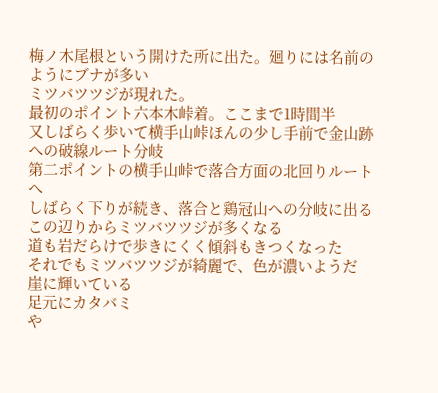梅ノ木尾根という開けた所に出た。廻りには名前のようにブナが多い
ミツバツツジが現れた。
最初のポイント六本木峠着。ここまで1時間半
又しばらく歩いて横手山峠ほんの少し手前で金山跡への破線ルート分岐
第二ポイントの横手山峠で落合方面の北回りルートへ
しばらく下りが続き、落合と鶏冠山への分岐に出る
この辺りからミツバツツジが多くなる
道も岩だらけで歩きにくく傾斜もきつくなった
それでもミツバツツジが綺麗で、色が濃いようだ
崖に輝いている
足元にカタバミ
や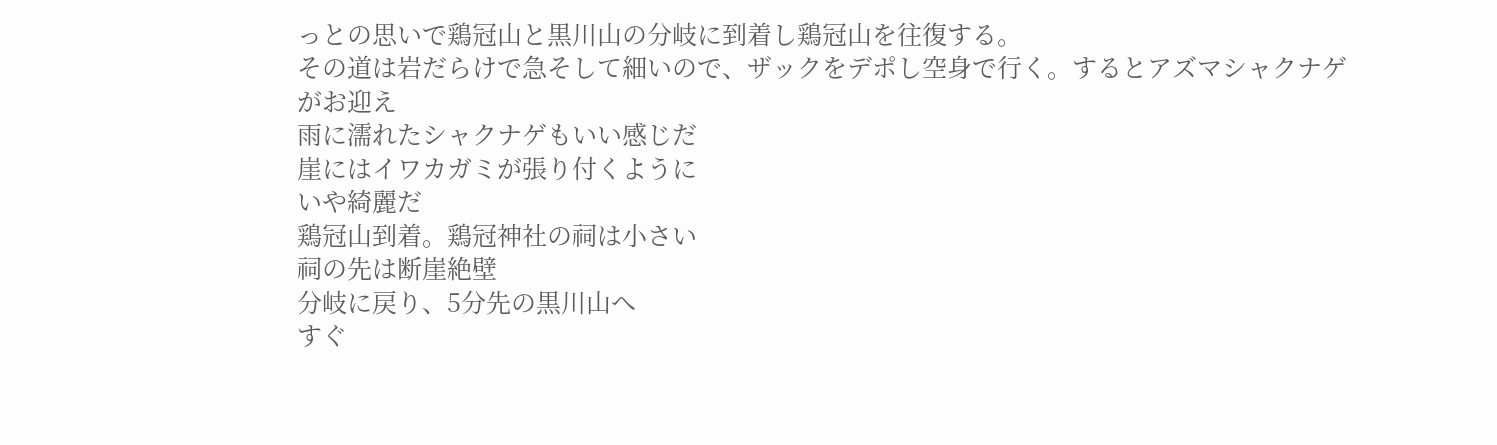っとの思いで鶏冠山と黒川山の分岐に到着し鶏冠山を往復する。
その道は岩だらけで急そして細いので、ザックをデポし空身で行く。するとアズマシャクナゲがお迎え
雨に濡れたシャクナゲもいい感じだ
崖にはイワカガミが張り付くように
いや綺麗だ
鶏冠山到着。鶏冠神社の祠は小さい
祠の先は断崖絶壁
分岐に戻り、5分先の黒川山へ
すぐ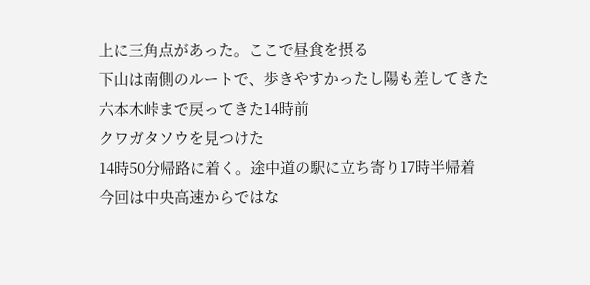上に三角点があった。ここで昼食を摂る
下山は南側のルートで、歩きやすかったし陽も差してきた
六本木峠まで戻ってきた14時前
クワガタソウを見つけた
14時50分帰路に着く。途中道の駅に立ち寄り17時半帰着
今回は中央高速からではな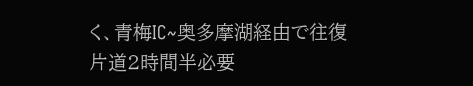く、青梅IC~奥多摩湖経由で往復片道2時間半必要